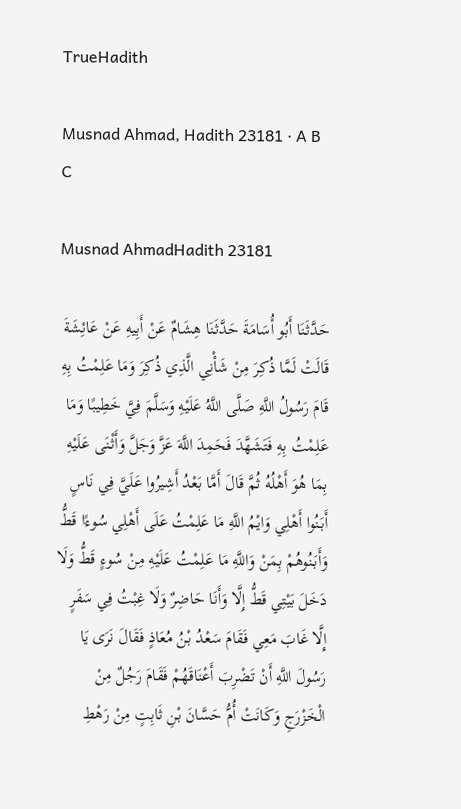TrueHadith

Musnad Ahmad, Hadith 23181 · A B C

Musnad AhmadHadith 23181

حَدَّثَنَا أَبُو أُسَامَةَ حَدَّثَنَا هِشَامٌ عَنْ أَبِيهِ عَنْ عَائِشَةَ قَالَتْ لَمَّا ذُكِرَ مِنْ شَأْنِي الَّذِي ذُكِرَ وَمَا عَلِمْتُ بِهِ قَامَ رَسُولُ اللَّهِ صَلَّى اللَّهُ عَلَيْهِ وَسَلَّمَ فِيَّ خَطِيبًا وَمَا عَلِمْتُ بِهِ فَتَشَهَّدَ فَحَمِدَ اللَّهَ عَزَّ وَجَلَّ وَأَثْنَى عَلَيْهِ بِمَا هُوَ أَهْلُهُ ثُمَّ قَالَ أَمَّا بَعْدُ أَشِيرُوا عَلَيَّ فِي نَاسٍ أَبَنُوا أَهْلِي وَايْمُ اللَّهِ مَا عَلِمْتُ عَلَى أَهْلِي سُوءًا قَطُّ وَأَبَنُوهُمْ بِمَنْ وَاللَّهِ مَا عَلِمْتُ عَلَيْهِ مِنْ سُوءٍ قَطُّ وَلَا دَخَلَ بَيْتِي قَطُّ إِلَّا وَأَنَا حَاضِرٌ وَلَا غِبْتُ فِي سَفَرٍ إِلَّا غَابَ مَعِي فَقَامَ سَعْدُ بْنُ مُعَاذٍ فَقَالَ نَرَى يَا رَسُولَ اللَّهِ أَنْ تَضْرِبَ أَعْنَاقَهُمْ فَقَامَ رَجُلٌ مِنْ الْخَزْرَجِ وَكَانَتْ أُمُّ حَسَّانَ بْنِ ثَابِتٍ مِنْ رَهْطِ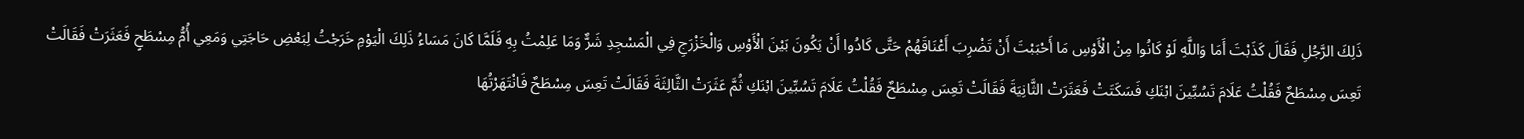ذَلِكَ الرَّجُلِ فَقَالَ كَذَبْتَ أَمَا وَاللَّهِ لَوْ كَانُوا مِنْ الْأَوْسِ مَا أَحْبَبْتَ أَنْ تَضْرِبَ أَعْنَاقَهُمْ حَتَّى كَادُوا أَنْ يَكُونَ بَيْنَ الْأَوْسِ وَالْخَزْرَجِ فِي الْمَسْجِدِ شَرٌّ وَمَا عَلِمْتُ بِهِ فَلَمَّا كَانَ مَسَاءُ ذَلِكَ الْيَوْمِ خَرَجْتُ لِبَعْضِ حَاجَتِي وَمَعِي أُمُّ مِسْطَحٍ فَعَثَرَتْ فَقَالَتْ تَعِسَ مِسْطَحٌ فَقُلْتُ عَلَامَ تَسُبِّينَ ابْنَكِ فَسَكَتَتْ فَعَثَرَتْ الثَّانِيَةَ فَقَالَتْ تَعِسَ مِسْطَحٌ فَقُلْتُ عَلَامَ تَسُبِّينَ ابْنَكِ ثُمَّ عَثَرَتْ الثَّالِثَةَ فَقَالَتْ تَعِسَ مِسْطَحٌ فَانْتَهَرْتُهَا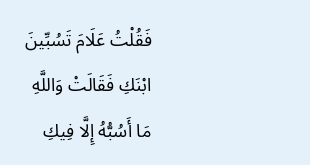فَقُلْتُ عَلَامَ تَسُبِّينَ ابْنَكِ فَقَالَتْ وَاللَّهِ مَا أَسُبُّهُ إِلَّا فِيكِ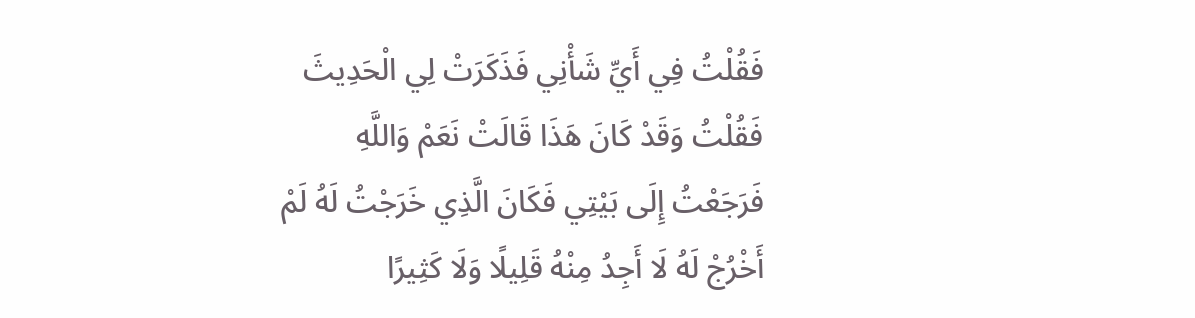فَقُلْتُ فِي أَيِّ شَأْنِي فَذَكَرَتْ لِي الْحَدِيثَ فَقُلْتُ وَقَدْ كَانَ هَذَا قَالَتْ نَعَمْ وَاللَّهِ فَرَجَعْتُ إِلَى بَيْتِي فَكَانَ الَّذِي خَرَجْتُ لَهُ لَمْ أَخْرُجْ لَهُ لَا أَجِدُ مِنْهُ قَلِيلًا وَلَا كَثِيرًا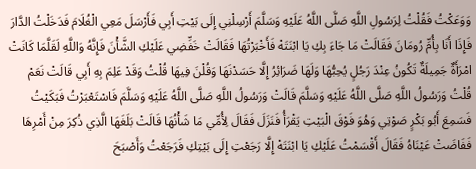وَوَعَكْتُ فَقُلْتُ لِرَسُولِ اللَّهِ صَلَّى اللَّهُ عَلَيْهِ وَسَلَّمَ أَرْسِلْنِي إِلَى بَيْتِ أَبِي فَأَرْسَلَ مَعِي الْغُلَامَ فَدَخَلْتُ الدَّارَ فَإِذَا أَنَا بِأُمِّ رُومَانَ فَقَالَتْ مَا جَاءَ بِكِ يَا ابْنَتَهْ فَأَخْبَرْتُهَا فَقَالَتْ خَفِّضِي عَلَيْكِ الشَّأْنَ فَإِنَّهُ وَاللَّهِ لَقَلَّمَا كَانَتْ امْرَأَةٌ جَمِيلَةٌ تَكُونُ عِنْدَ رَجُلٍ يُحِبُّهَا وَلَهَا ضَرَائِرُ إِلَّا حَسَدْنَهَا وَقُلْنَ فِيهَا قُلْتُ وَقَدْ عَلِمَ بِهِ أَبِي قَالَتْ نَعَمْ قُلْتُ وَرَسُولُ اللَّهِ صَلَّى اللَّهُ عَلَيْهِ وَسَلَّمَ قَالَتْ وَرَسُولُ اللَّهِ صَلَّى اللَّهُ عَلَيْهِ وَسَلَّمَ فَاسْتَعْبَرْتُ فَبَكَيْتُ فَسَمِعَ أَبُو بَكْرٍ صَوْتِي وَهُوَ فَوْقَ الْبَيْتِ يَقْرَأُ فَنَزَلَ فَقَالَ لِأُمِّي مَا شَأْنُهَا قَالَتْ بَلَغَهَا الَّذِي ذُكِرَ مِنْ أَمْرِهَا فَفَاضَتْ عَيْنَاهُ فَقَالَ أَقْسَمْتُ عَلَيْكِ يَا ابْنَتَهْ إِلَّا رَجَعْتِ إِلَى بَيْتِكِ فَرَجَعْتُ وَأَصْبَحَ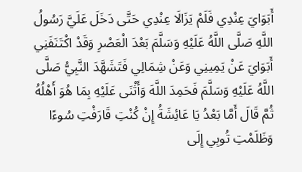أَبَوَايَ عِنْدِي فَلَمْ يَزَالَا عِنْدِي حَتَّى دَخَلَ عَلَيَّ رَسُولُ اللَّهِ صَلَّى اللَّهُ عَلَيْهِ وَسَلَّمَ بَعْدَ الْعَصْرِ وَقَدْ اكْتَنَفَنِي أَبَوَايَ عَنْ يَمِينِي وَعَنْ شِمَالِي فَتَشَهَّدَ النَّبِيُّ صَلَّى اللَّهُ عَلَيْهِ وَسَلَّمَ فَحَمِدَ اللَّهَ وَأَثْنَى عَلَيْهِ بِمَا هُوَ أَهْلُهُ ثُمَّ قَالَ أَمَّا بَعْدُ يَا عَائِشَةُ إِنْ كُنْتِ قَارَفْتِ سُوءًا وَظَلَمْتِ تُوبِي إِلَى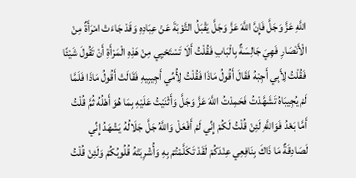اللَّهِ عَزَّ وَجَلَّ فَإِنَّ اللَّهَ عَزَّ وَجَلَّ يَقْبَلُ التَّوْبَةَ عَنْ عِبَادِهِ وَقَدْ جَاءَتْ امْرَأَةٌ مِنْ الْأَنْصَارِ فَهِيَ جَالِسَةٌ بِالْبَابِ فَقُلْتُ أَلَا تَسْتَحْيِي مِنْ هَذِهِ الْمَرْأَةِ أَنْ تَقُولَ شَيْئًا فَقُلْتُ لِأَبِي أَجِبْهُ فَقَالَ أَقُولُ مَاذَا فَقُلْتُ لِأُمِّي أَجِيبِيهِ فَقَالَتْ أَقُولُ مَاذَا فَلَمَّا لَمْ يُجِيبَاهُ تَشَهَّدْتُ فَحَمِدْتُ اللَّهَ عَزَّ وَجَلَّ وَأَثْنَيْتُ عَلَيْهِ بِمَا هُوَ أَهْلُهُ ثُمَّ قُلْتُ أَمَّا بَعْدُ فَوَاللَّهِ لَئِنْ قُلْتُ لَكُمْ إِنِّي لَمْ أَفْعَلْ وَاللَّهُ جَلَّ جَلَالُهُ يَشْهَدُ إِنِّي لَصَادِقَةٌ مَا ذَاكَ بِنَافِعِي عِنْدَكُمْ لَقَدْ تَكَلَّمْتُمْ بِهِ وَأُشْرِبَتْهُ قُلُوبُكُمْ وَلَئِنْ قُلْتُ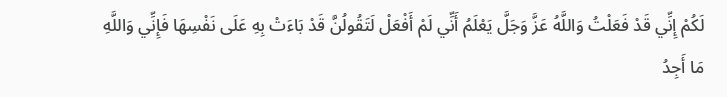لَكُمْ إِنِّي قَدْ فَعَلْتُ وَاللَّهُ عَزَّ وَجَلَّ يَعْلَمُ أَنِّي لَمْ أَفْعَلْ لَتَقُولُنَّ قَدْ بَاءَتْ بِهِ عَلَى نَفْسِهَا فَإِنِّي وَاللَّهِ مَا أَجِدُ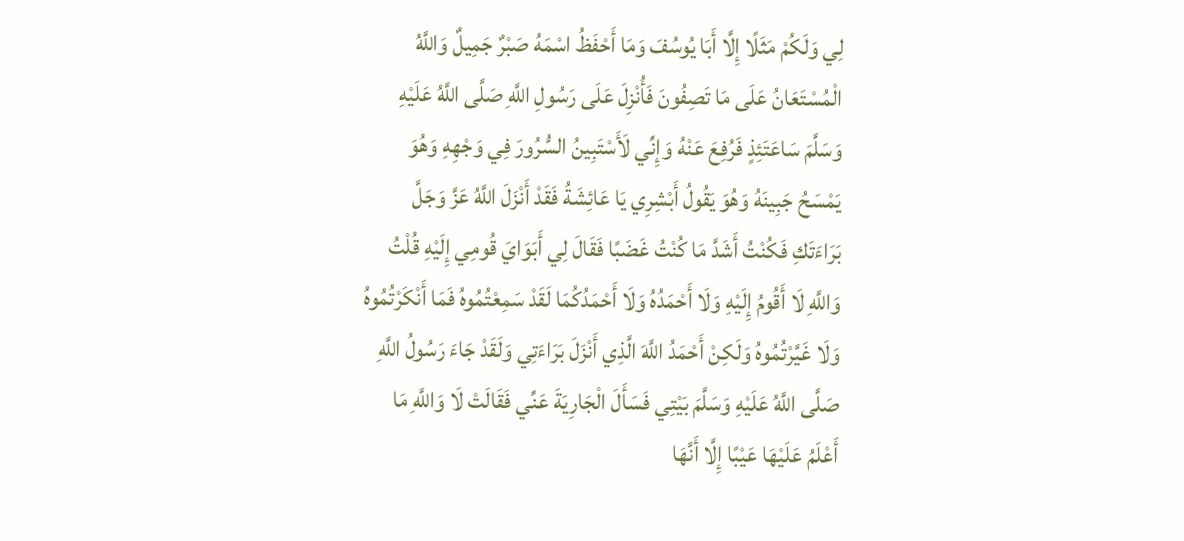لِي وَلَكُمْ مَثَلًا إِلَّا أَبَا يُوسُفَ وَمَا أَحْفَظُ اسْمَهُ صَبْرٌ جَمِيلٌ وَاللَّهُ الْمُسْتَعَانُ عَلَى مَا تَصِفُونَ فَأُنْزِلَ عَلَى رَسُولِ اللَّهِ صَلَّى اللَّهُ عَلَيْهِ وَسَلَّمَ سَاعَتَئِذٍ فَرُفِعَ عَنْهُ وَإِنِّي لَأَسْتَبِينُ السُّرُورَ فِي وَجْهِهِ وَهُوَ يَمْسَحُ جَبِينَهُ وَهُوَ يَقُولُ أَبْشِرِي يَا عَائِشَةُ فَقَدْ أَنْزَلَ اللَّهُ عَزَّ وَجَلَّ بَرَاءَتَكِ فَكُنْتُ أَشَدَّ مَا كُنْتُ غَضَبًا فَقَالَ لِي أَبَوَايَ قُومِي إِلَيْهِ قُلْتُ وَاللَّهِ لَا أَقُومُ إِلَيْهِ وَلَا أَحْمَدُهُ وَلَا أَحْمَدُكُمَا لَقَدْ سَمِعْتُمُوهُ فَمَا أَنْكَرْتُمُوهُ وَلَا غَيَّرْتُمُوهُ وَلَكِنْ أَحْمَدُ اللَّهَ الَّذِي أَنْزَلَ بَرَاءَتِي وَلَقَدْ جَاءَ رَسُولُ اللَّهِ صَلَّى اللَّهُ عَلَيْهِ وَسَلَّمَ بَيْتِي فَسَأَلَ الْجَارِيَةَ عَنِّي فَقَالَتْ لَا وَاللَّهِ مَا أَعْلَمُ عَلَيْهَا عَيْبًا إِلَّا أَنَّهَا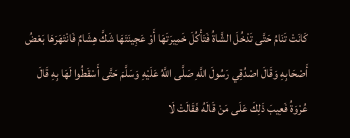كَانَتْ تَنَامُ حَتَّى تَدْخُلَ الشَّاةُ فَتَأْكُلَ خَمِيرَتَهَا أَوْ عَجِينَتَهَا شَكَّ هِشَامٌ فَانْتَهَرَهَا بَعْضُ أَصْحَابِهِ وَقَالَ اصْدُقِي رَسُولَ اللَّهِ صَلَّى اللَّهُ عَلَيْهِ وَسَلَّمَ حَتَّى أَسْقَطُوا لَهَا بِهِ قَالَ عُرْوَةُ فَعِيبَ ذَلِكَ عَلَى مَنْ قَالَهُ فَقَالَتْ لَا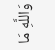وَاللَّهِ مَا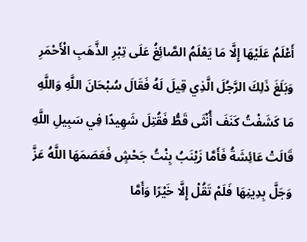أَعْلَمُ عَلَيْهَا إِلَّا مَا يَعْلَمُ الصَّائِغُ عَلَى تِبْرِ الذَّهَبِ الْأَحْمَرِ وَبَلَغَ ذَلِكَ الرَّجُلَ الَّذِي قِيلَ لَهُ فَقَالَ سُبْحَانَ اللَّهِ وَاللَّهِ مَا كَشَفْتُ كَنَفَ أُنْثَى قَطُّ فَقُتِلَ شَهِيدًا فِي سَبِيلِ اللَّهِ قَالَتْ عَائِشَةُ فَأَمَّا زَيْنَبُ بِنْتُ جَحْشٍ فَعَصَمَهَا اللَّهُ عَزَّ وَجَلَّ بِدِينِهَا فَلَمْ تَقُلْ إِلَّا خَيْرًا وَأَمَّا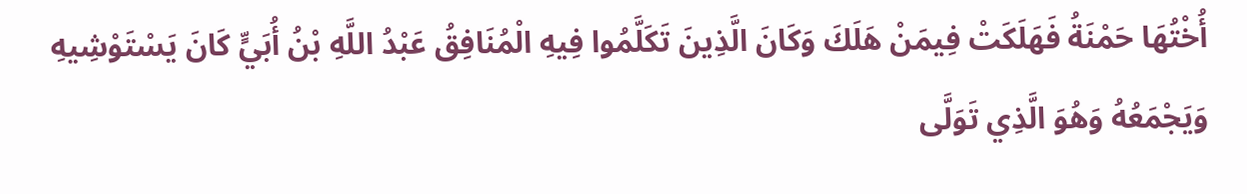أُخْتُهَا حَمْنَةُ فَهَلَكَتْ فِيمَنْ هَلَكَ وَكَانَ الَّذِينَ تَكَلَّمُوا فِيهِ الْمُنَافِقُ عَبْدُ اللَّهِ بْنُ أُبَيٍّ كَانَ يَسْتَوْشِيهِ وَيَجْمَعُهُ وَهُوَ الَّذِي تَوَلَّى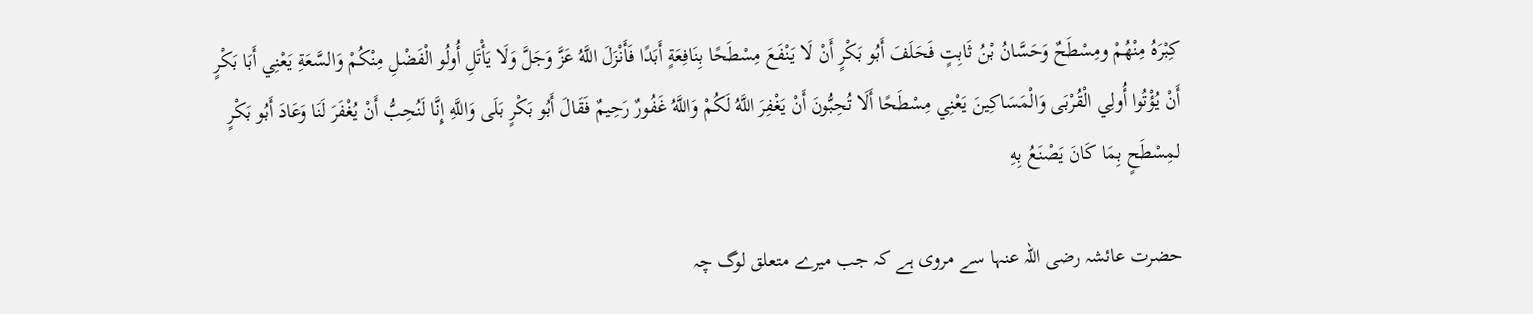كِبْرَهُ مِنْهُمْ ومِسْطَحٌ وَحَسَّانُ بْنُ ثَابِتٍ فَحَلَفَ أَبُو بَكْرٍ أَنْ لَا يَنْفَعَ مِسْطَحًا بِنَافِعَةٍ أَبَدًا فَأَنْزَلَ اللَّهُ عَزَّ وَجَلَّ وَلَا يَأْتَلِ أُولُو الْفَضْلِ مِنْكُمْ وَالسَّعَةِ يَعْنِي أَبَا بَكْرٍ أَنْ يُؤْتُوا أُولِي الْقُرْبَى وَالْمَسَاكِينَ يَعْنِي مِسْطَحًا أَلَا تُحِبُّونَ أَنْ يَغْفِرَ اللَّهُ لَكُمْ وَاللَّهُ غَفُورٌ رَحِيمٌ فَقَالَ أَبُو بَكْرٍ بَلَى وَاللَّهِ إِنَّا لَنُحِبُّ أَنْ يُغْفَرَ لَنَا وَعَادَ أَبُو بَكْرٍ لمِسْطَحٍ بِمَا كَانَ يَصْنَعُ بِهِ

حضرت عائشہ رضی اللہ عنہا سے مروی ہے کہ جب میرے متعلق لوگ چہ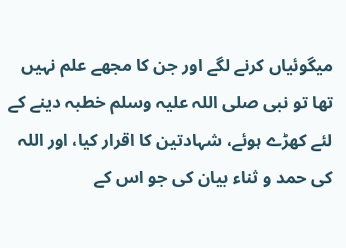میگوئیاں کرنے لگے اور جن کا مجھے علم نہیں تھا تو نبی صلی اللہ علیہ وسلم خطبہ دینے کے لئے کھڑے ہوئے، شہادتین کا اقرار کیا، اور اللہ کی حمد و ثناء بیان کی جو اس کے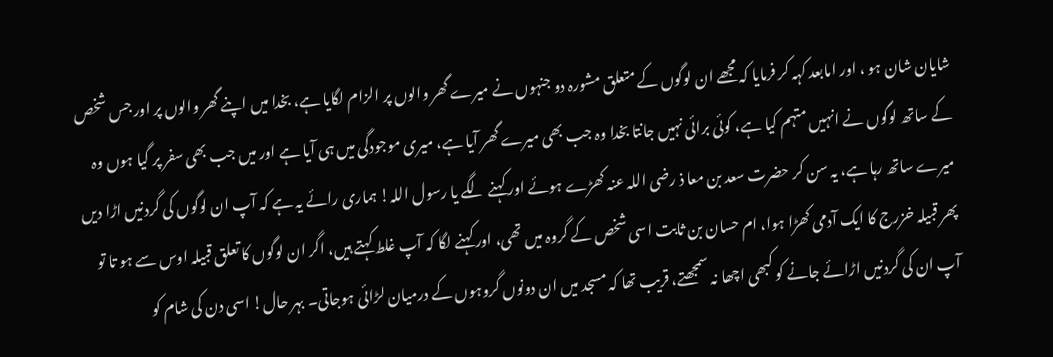شایان شان ہو ، اور امابعد کہہ کر فرمایا کہ مجھے ان لوگوں کے متعلق مشورہ دو جنہوں نے میرے گھر والوں پر الزام لگایا ہے، بخدا میں اپنے گھر والوں پر اور جس شخص کے ساتھ لوگوں نے انہیں متہم کیا ہے، کوئی برائی نہیں جانتا بخدا وہ جب بھی میرے گھر آیا ہے، میری موجودگی میں ہی آیا ہے اور میں جب بھی سفر پر گیا ہوں وہ میرے ساتھ رہا ہے، یہ سن کر حضرت سعد بن معا ذ رضی اللہ عنہ کھڑے ہوئے اور کہنے لگے یا رسول اللہ! ہماری رائے یہ ہے کہ آپ ان لوگوں کی گردنیں اڑا دیں پھر قبیلہ خزرج کا ایک آدمی کھڑا ہوا، ام حسان بن ثابت اسی شخص کے گروہ میں تھی، اور کہنے لگا کہ آپ غلط کہتے ہیں، اگر ان لوگوں کا تعلق قبیلہ اوس سے ہو تا تو آپ ان کی گردنیں اڑائے جانے کو کبھی اچھا نہ سمجھتے، قریب تھا کہ مسجد میں ان دونوں گروہوں کے درمیان لڑائی ہوجاتی۔ بہر حال! اسی دن کی شام کو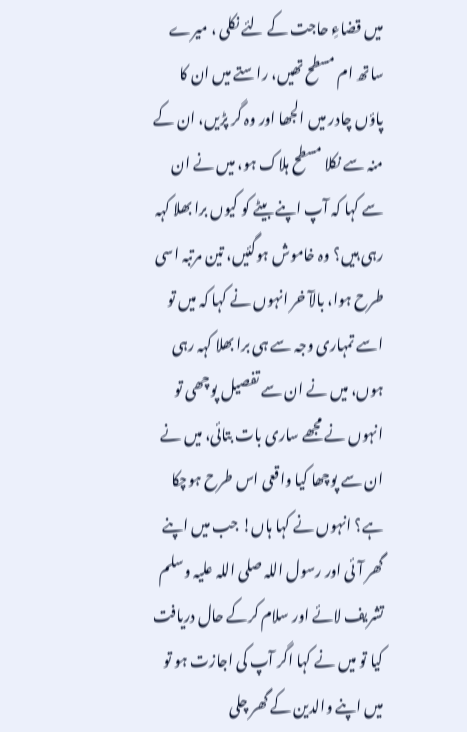میں قضاءِ حاجت کے لئے نکلی ، میرے ساتھ ام مسطح تھیں، راستے میں ان کا پاؤں چادر میں الجھا اور وہ گر پڑیں، ان کے منہ سے نکلا مسطح ہلاک ہو، میں نے ان سے کہا کہ آپ اپنے بیٹے کو کیوں برا بھلا کہہ رہی ہیں؟ وہ خاموش ہوگئیں، تین مرتبہ اسی طرح ہوا، بالآ خر انہوں نے کہا کہ میں تو اسے تمہاری وجہ سے ہی برا بھلا کہہ رہی ہوں، میں نے ان سے تفصیل پوچھی تو انہوں نے مجھے ساری بات بتائی، میں نے ان سے پوچھا کیا واقعی اس طرح ہوچکا ہے؟ انہوں نے کہا ہاں! جب میں اپنے گھر آئی اور رسول اللہ صلی اللہ علیہ وسلم تشریف لائے اور سلام کرکے حال دریافت کیا تو میں نے کہا اگر آپ کی اجازت ہو تو میں اپنے والدین کے گھر چلی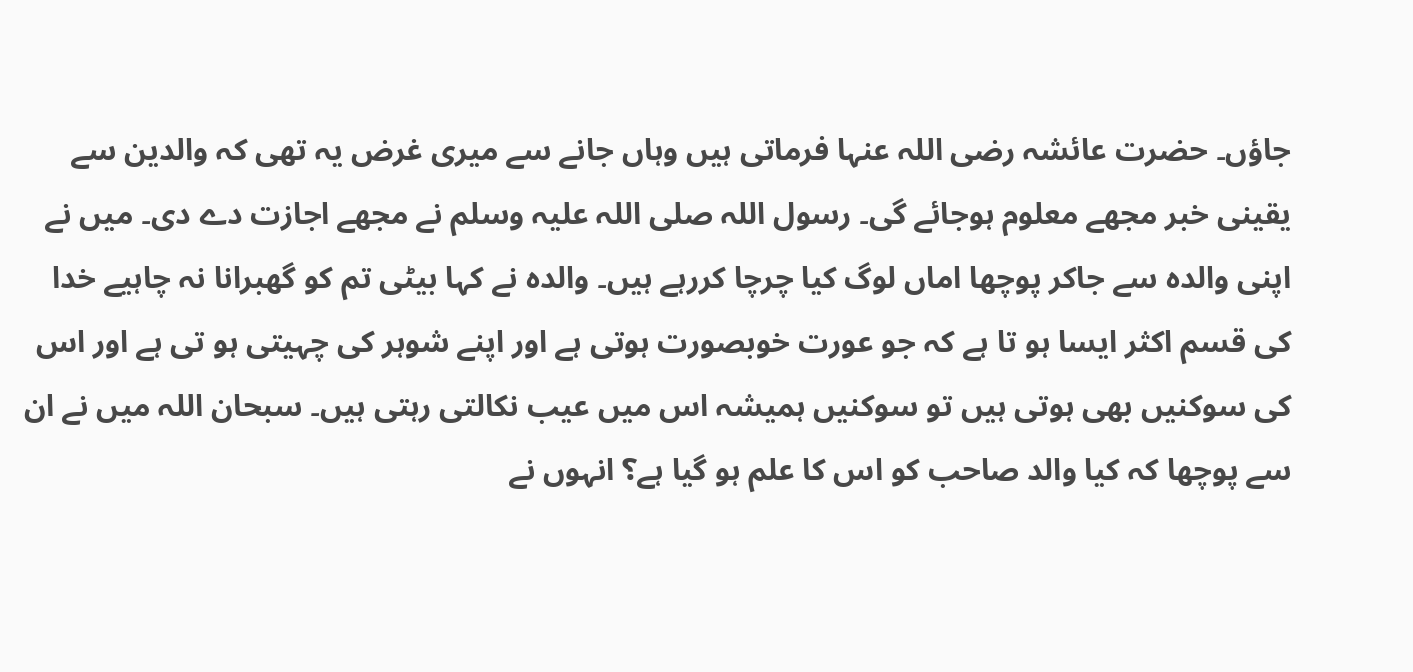جاؤں۔ حضرت عائشہ رضی اللہ عنہا فرماتی ہیں وہاں جانے سے میری غرض یہ تھی کہ والدین سے یقینی خبر مجھے معلوم ہوجائے گی۔ رسول اللہ صلی اللہ علیہ وسلم نے مجھے اجازت دے دی۔ میں نے اپنی والدہ سے جاکر پوچھا اماں لوگ کیا چرچا کررہے ہیں۔ والدہ نے کہا بیٹی تم کو گھبرانا نہ چاہیے خدا کی قسم اکثر ایسا ہو تا ہے کہ جو عورت خوبصورت ہوتی ہے اور اپنے شوہر کی چہیتی ہو تی ہے اور اس کی سوکنیں بھی ہوتی ہیں تو سوکنیں ہمیشہ اس میں عیب نکالتی رہتی ہیں۔ سبحان اللہ میں نے ان سے پوچھا کہ کیا والد صاحب کو اس کا علم ہو گیا ہے؟ انہوں نے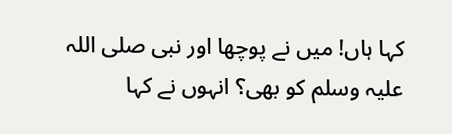کہا ہاں! میں نے پوچھا اور نبی صلی اللہ علیہ وسلم کو بھی؟ انہوں نے کہا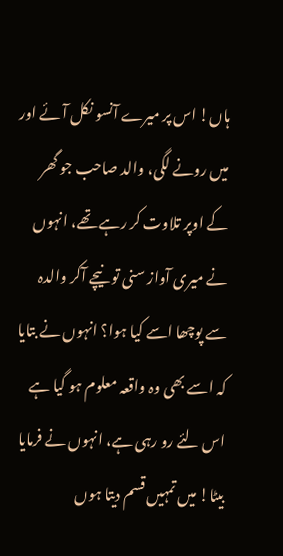ہاں! اس پر میرے آنسو نکل آئے اور میں رونے لگی، والد صاحب جو گھر کے اوپر تلاوت کر رہے تھے، انہوں نے میری آواز سنی تو نیچے آکر والدہ سے پوچھا اسے کیا ہوا؟ انہوں نے بتایا کہ اسے بھی وہ واقعہ معلوم ہو گیا ہے اس لئے رو رہی ہے، انہوں نے فرمایا بیٹا! میں تمہیں قسم دیتا ہوں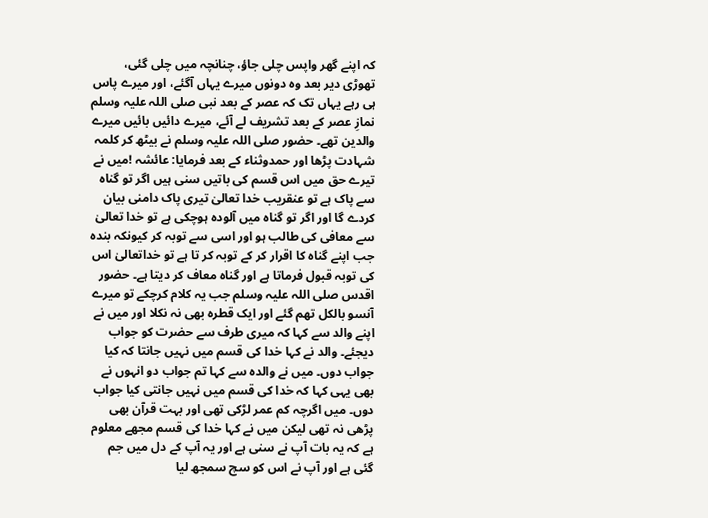کہ اپنے گھر واپس چلی جاؤ، چنانچہ میں چلی گئی، تھوڑی دیر بعد وہ دونوں میرے یہاں آگئے، اور میرے پاس ہی رہے یہاں تک کہ عصر کے بعد نبی صلی اللہ علیہ وسلم نمازِ عصر کے بعد تشریف لے آئے، میرے دائیں بائیں میرے والدین تھے۔ حضور صلی اللہ علیہ وسلم نے بیٹھ کر کلمہ شہادت پڑھا اور حمدوثناء کے بعد فرمایا: عائشہ !میں نے تیرے حق میں اس قسم کی باتیں سنی ہیں اگر تو گناہ سے پاک ہے تو عنقریب خدا تعالیٰ تیری پاک دامنی بیان کردے گا اور اگر تو گناہ میں آلودہ ہوچکی ہے تو خدا تعالیٰ سے معافی کی طالب ہو اور اسی سے توبہ کر کیونکہ بندہ جب اپنے گناہ کا اقرار کر کے توبہ کر تا ہے تو خداتعالیٰ اس کی توبہ قبول فرماتا ہے اور گناہ معاف کر دیتا ہے۔ حضور اقدس صلی اللہ علیہ وسلم جب یہ کلام کرچکے تو میرے آنسو بالکل تھم گئے اور ایک قطرہ بھی نہ نکلا اور میں نے اپنے والد سے کہا کہ میری طرف سے حضرت کو جواب دیجئے۔ والد نے کہا خدا کی قسم میں نہیں جانتا کہ کیا جواب دوں۔ میں نے والدہ سے کہا تم جواب دو انہوں نے بھی یہی کہا کہ خدا کی قسم میں نہیں جانتی کیا جواب دوں۔ میں اگرچہ کم عمر لڑکی تھی اور بہت قرآن بھی پڑھی نہ تھی لیکن میں نے کہا خدا کی قسم مجھے معلوم ہے کہ یہ بات آپ نے سنی ہے اور یہ آپ کے دل میں جم گئی ہے اور آپ نے اس کو سچ سمجھ لیا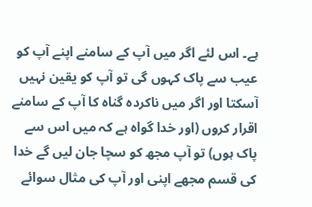ہے۔ اس لئے اگر میں آپ کے سامنے اپنے آپ کو عیب سے پاک کہوں گی تو آپ کو یقین نہیں آسکتا اور اگر میں ناکردہ گناہ کا آپ کے سامنے اقرار کروں (اور خدا گواہ ہے کہ میں اس سے پاک ہوں) تو آپ مجھ کو سچا جان لیں گے خدا کی قسم مجھے اپنی اور آپ کی مثال سوائے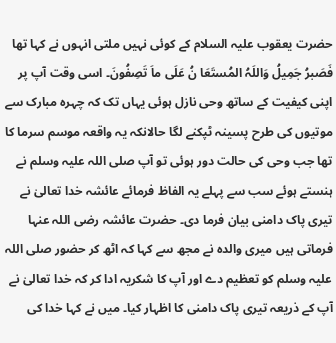حضرت یعقوب علیہ السلام کے کوئی نہیں ملتی انہوں نے کہا تھا فَصَبرُ جَمِیلُ وَاللَہُ المُستَعَا نُ عَلَی ماَ تَصِفُونَ۔ اسی وقت آپ پر اپنی کیفیت کے ساتھ وحی نازل ہوئی یہاں تک کہ چہرہ مبارک سے موتیوں کی طرح پسینہ ٹپکنے لگا حالانکہ یہ واقعہ موسم سرما کا تھا جب وحی کی حالت دور ہوئی تو آپ صلی اللہ علیہ وسلم نے ہنستے ہوئے سب سے پہلے یہ الفاظ فرمائے عائشہ خدا تعالیٰ نے تیری پاک دامنی بیان فرما دی۔ حضرت عائشہ رضی اللہ عنہا فرماتی ہیں میری والدہ نے مجھ سے کہا کہ اٹھ کر حضور صلی اللہ علیہ وسلم کو تعظیم دے اور آپ کا شکریہ ادا کر کہ خدا تعالیٰ نے آپ کے ذریعہ تیری پاک دامنی کا اظہار کیا۔ میں نے کہا خدا کی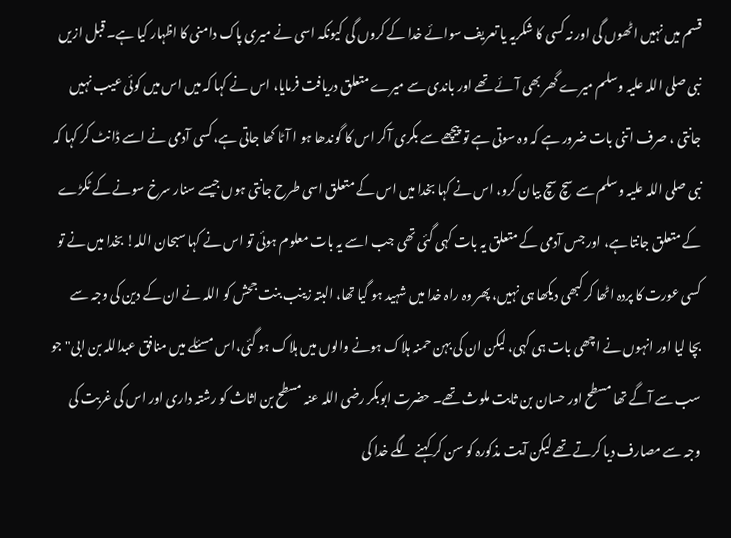قسم میں نہیں اٹھوں گی اور نہ کسی کا شکریہ یا تعریف سوائے خدا کے کروں گی کیونکہ اسی نے میری پاک دامنی کا اظہار کیا ہے۔ قبل ازیں نبی صلی اللہ علیہ وسلم میرے گھر بھی آئے تھے اور باندی سے میرے متعلق دریافت فرمایا، اس نے کہا کہ میں اس میں کوئی عیب نہیں جانتی ، صرف اتنی بات ضرور ہے کہ وہ سوتی ہے تو پیچھے سے بکری آکر اس کا گوندھا ہو ا آٹا کھا جاتی ہے، کسی آدمی نے اسے ڈانٹ کر کہا کہ نبی صلی اللہ علیہ وسلم سے سچ سچ بیان کرو، اس نے کہا بخدا میں اس کے متعلق اسی طرح جانتی ہوں جیسے سنار سرخ سونے کے ٹکڑے کے متعلق جانتا ہے، اور جس آدمی کے متعلق یہ بات کہی گئی تھی جب اسے یہ بات معلوم ہوئی تو اس نے کہا سبحان اللہ! بخدا میں نے تو کسی عورت کا پردہ اٹھا کر کبھی دیکھا ہی نہیں، پھر وہ راہ خدا میں شہید ہو گیا تھا، البتہ زینب بنت جحش کو اللہ نے ان کے دین کی وجہ سے بچا لیا اور انہوں نے اچھی بات ہی کہی، لیکن ان کی بہن حمنہ ہلاک ہونے والوں میں ہلاک ہو گئی،اس مسئلے میں منافق عبداللہ بن ابی"جو سب سے آگے تھا مسطح اور حسان بن ثابت ملوث تھے۔ حضرت ابوبکر رضی اللہ عنہ مسطح بن اثاث کو رشتہ داری اور اس کی غربت کی وجہ سے مصارف دیا کرتے تھے لیکن آیت مذکورہ کو سن کر کہنے لگے خدا کی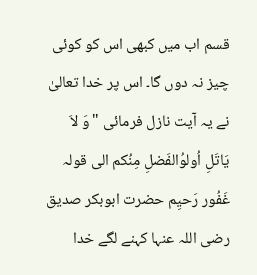قسم اب میں کبھی اس کو کوئی چیز نہ دوں گا۔ اس پر خدا تعالیٰ نے یہ آیت نازل فرمائی "وَ لاَ یَاتَلِ اُولوُالفَضلِ مِنُکم الی قولہ غَفُور رَحیِم حضرت ابوبکر صدیق رضی اللہ عنہا کہنے لگے خدا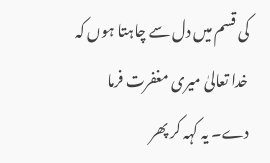کی قسم میں دل سے چاہتا ہوں کہ خدا تعالیٰ میری مغفرت فرما دے۔ یہ کہہ کر پھر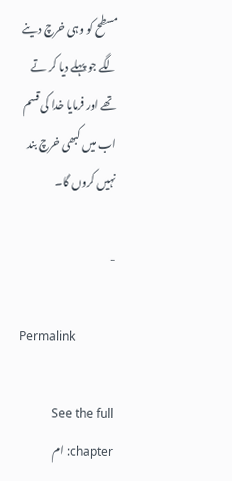مسطح کو وہی خرچ دینے لگے جو پہلے دیا کر تے تھے اور فرمایا خدا کی قسم اب میں کبھی خرچ بند نہیں کروں گا۔

-

Permalink

See the full chapter: ام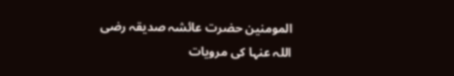المومنین حضرت عائشہ صدیقہ رضی اللہ عنہا کی مرویات